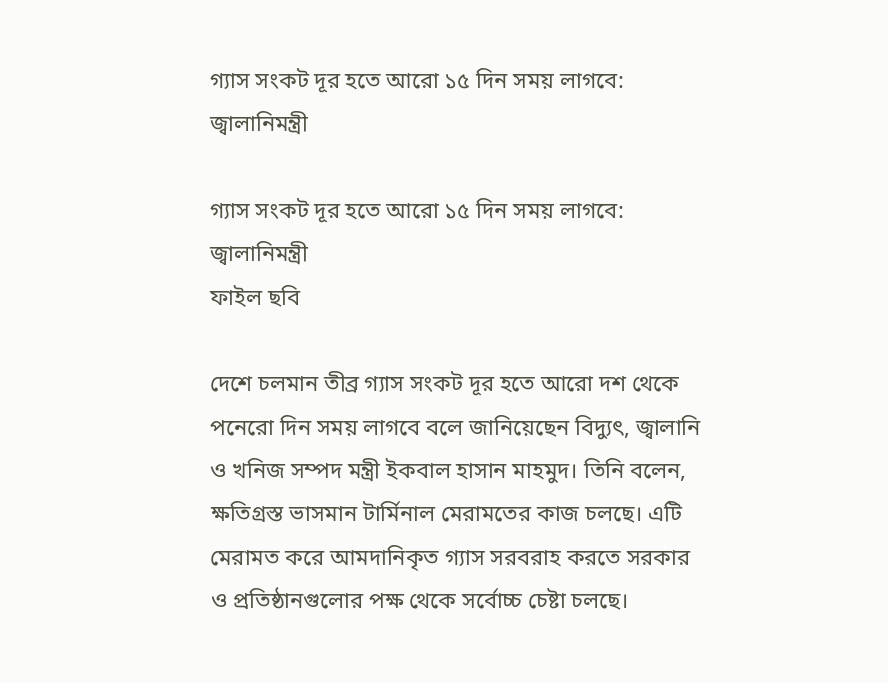গ্যাস সংকট দূর হতে আরো ১৫ দিন সময় লাগবে: জ্বালানিমন্ত্রী

গ্যাস সংকট দূর হতে আরো ১৫ দিন সময় লাগবে: জ্বালানিমন্ত্রী
ফাইল ছবি

দেশে চলমান তীব্র গ্যাস সংকট দূর হতে আরো দশ থেকে পনেরো দিন সময় লাগবে বলে জানিয়েছেন বিদ্যুৎ, জ্বালানি ও খনিজ সম্পদ মন্ত্রী ইকবাল হাসান মাহমুদ। তিনি বলেন, ক্ষতিগ্রস্ত ভাসমান টার্মিনাল মেরামতের কাজ চলছে। এটি মেরামত করে আমদানিকৃত গ্যাস সরবরাহ করতে সরকার ও প্রতিষ্ঠানগুলোর পক্ষ থেকে সর্বোচ্চ চেষ্টা চলছে।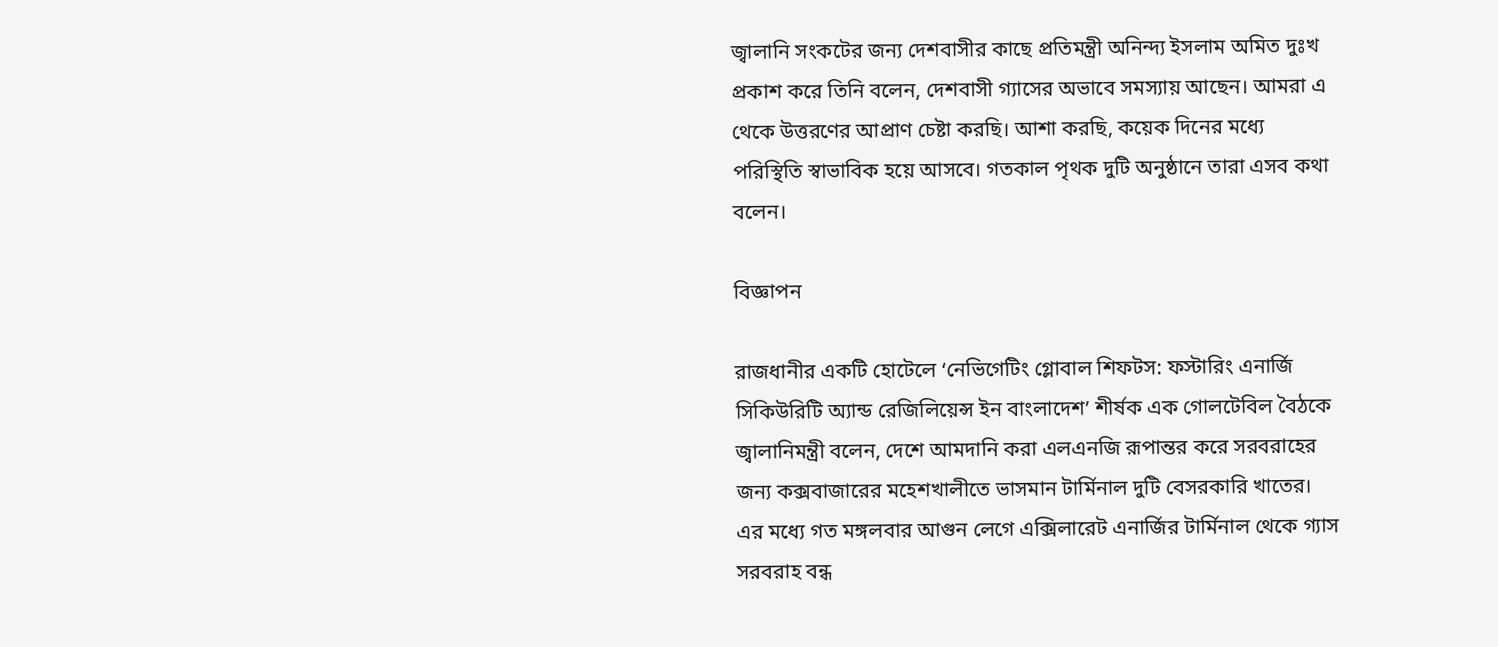জ্বালানি সংকটের জন্য দেশবাসীর কাছে প্রতিমন্ত্রী অনিন্দ্য ইসলাম অমিত দুঃখ প্রকাশ করে তিনি বলেন, দেশবাসী গ্যাসের অভাবে সমস্যায় আছেন। আমরা এ থেকে উত্তরণের আপ্রাণ চেষ্টা করছি। আশা করছি, কয়েক দিনের মধ্যে পরিস্থিতি স্বাভাবিক হয়ে আসবে। গতকাল পৃথক দুটি অনুষ্ঠানে তারা এসব কথা বলেন।

বিজ্ঞাপন

রাজধানীর একটি হোটেলে ‘নেভিগেটিং গ্লোবাল শিফটস: ফস্টারিং এনার্জি সিকিউরিটি অ্যান্ড রেজিলিয়েন্স ইন বাংলাদেশ’ শীর্ষক এক গোলটেবিল বৈঠকে জ্বালানিমন্ত্রী বলেন, দেশে আমদানি করা এলএনজি রূপান্তর করে সরবরাহের জন্য কক্সবাজারের মহেশখালীতে ভাসমান টার্মিনাল দুটি বেসরকারি খাতের। এর মধ্যে গত মঙ্গলবার আগুন লেগে এক্সিলারেট এনার্জির টার্মিনাল থেকে গ্যাস সরবরাহ বন্ধ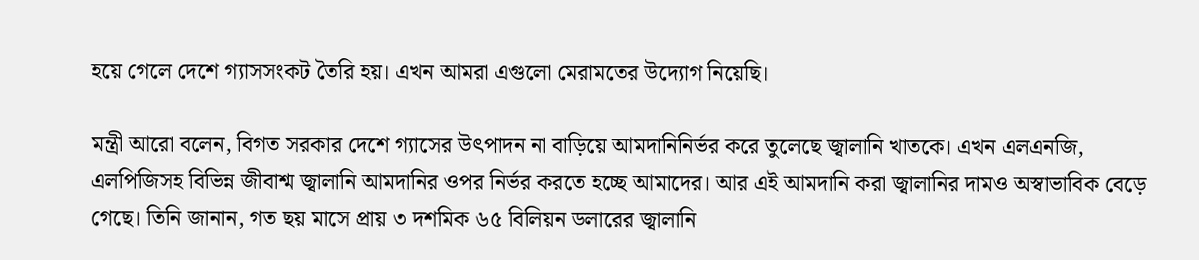হয়ে গেলে দেশে গ্যাসসংকট তৈরি হয়। এখন আমরা এগুলো মেরামতের উদ্যোগ নিয়েছি।

মন্ত্রী আরো বলেন, বিগত সরকার দেশে গ্যাসের উৎপাদন না বাড়িয়ে আমদানিনির্ভর করে তুলেছে জ্বালানি খাতকে। এখন এলএনজি, এলপিজিসহ বিভিন্ন জীবাশ্ম জ্বালানি আমদানির ওপর নির্ভর করতে হচ্ছে আমাদের। আর এই আমদানি করা জ্বালানির দামও অস্বাভাবিক বেড়ে গেছে। তিনি জানান, গত ছয় মাসে প্রায় ৩ দশমিক ৬৫ বিলিয়ন ডলারের জ্বালানি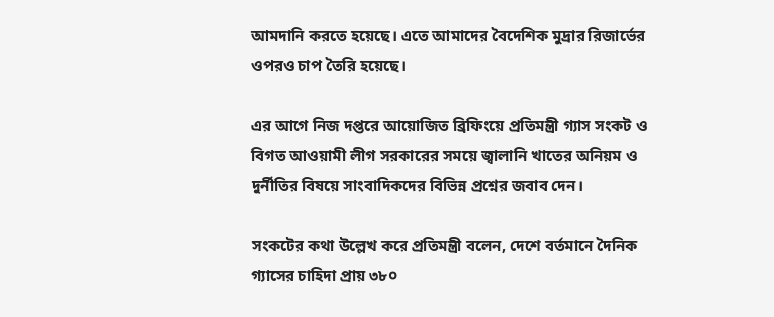আমদানি করতে হয়েছে। এতে আমাদের বৈদেশিক মুদ্রার রিজার্ভের ওপরও চাপ তৈরি হয়েছে।

এর আগে নিজ দপ্তরে আয়োজিত ব্রিফিংয়ে প্রতিমন্ত্রী গ্যাস সংকট ও বিগত আওয়ামী লীগ সরকারের সময়ে জ্বালানি খাতের অনিয়ম ও দুর্নীতির বিষয়ে সাংবাদিকদের বিভিন্ন প্রশ্নের জবাব দেন।

সংকটের কথা উল্লেখ করে প্রতিমন্ত্রী বলেন, দেশে বর্তমানে দৈনিক গ্যাসের চাহিদা প্রায় ৩৮০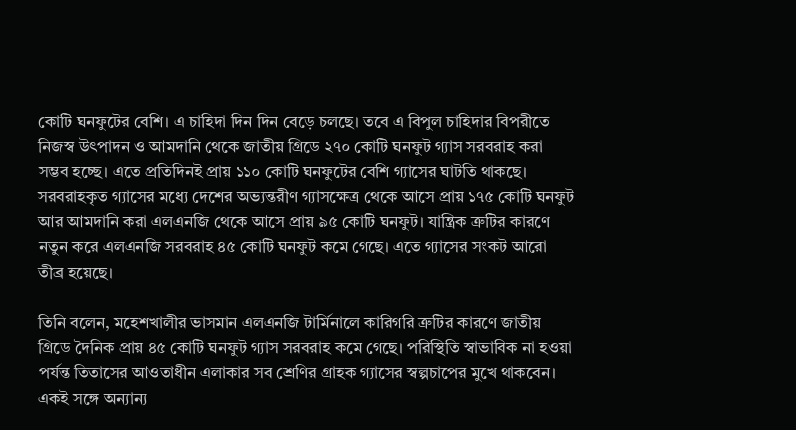কোটি ঘনফুটের বেশি। এ চাহিদা দিন দিন বেড়ে চলছে। তবে এ বিপুল চাহিদার বিপরীতে নিজস্ব উৎপাদন ও আমদানি থেকে জাতীয় গ্রিডে ২৭০ কোটি ঘনফুট গ্যাস সরবরাহ করা সম্ভব হচ্ছে। এতে প্রতিদিনই প্রায় ১১০ কোটি ঘনফুটের বেশি গ্যাসের ঘাটতি থাকছে। সরবরাহকৃত গ্যাসের মধ্যে দেশের অভ্যন্তরীণ গ্যাসক্ষেত্র থেকে আসে প্রায় ১৭৫ কোটি ঘনফুট আর আমদানি করা এলএনজি থেকে আসে প্রায় ৯৫ কোটি ঘনফুট। যান্ত্রিক ত্রুটির কারণে নতুন করে এলএনজি সরবরাহ ৪৫ কোটি ঘনফুট কমে গেছে। এতে গ্যাসের সংকট আরো তীব্র হয়েছে।

তিনি বলেন, মহেশখালীর ভাসমান এলএনজি টার্মিনালে কারিগরি ত্রুটির কারণে জাতীয় গ্রিডে দৈনিক প্রায় ৪৫ কোটি ঘনফুট গ্যাস সরবরাহ কমে গেছে। পরিস্থিতি স্বাভাবিক না হওয়া পর্যন্ত তিতাসের আওতাধীন এলাকার সব শ্রেণির গ্রাহক গ্যাসের স্বল্পচাপের মুখে থাকবেন। একই সঙ্গে অন্যান্য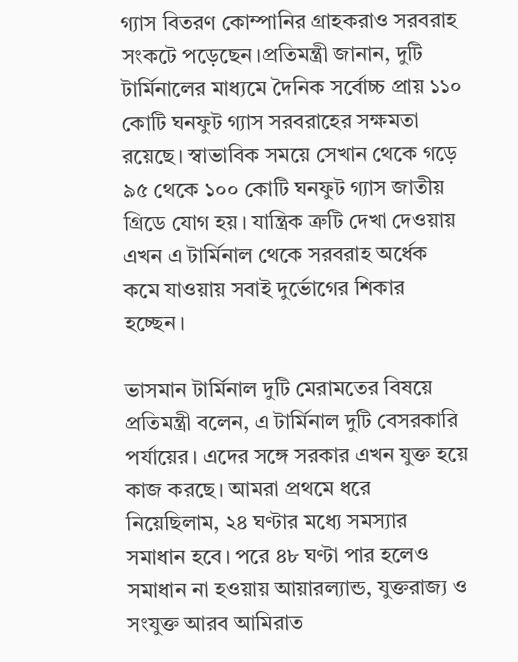গ্যাস বিতরণ কোম্পানির গ্রাহকরাও সরবরাহ সংকটে পড়েছেন।প্রতিমন্ত্রী জানান, দুটি টার্মিনালের মাধ্যমে দৈনিক সর্বোচ্চ প্রায় ১১০ কোটি ঘনফুট গ্যাস সরবরাহের সক্ষমতা রয়েছে। স্বাভাবিক সময়ে সেখান থেকে গড়ে ৯৫ থেকে ১০০ কোটি ঘনফুট গ্যাস জাতীয় গ্রিডে যোগ হয়। যান্ত্রিক ত্রুটি দেখা দেওয়ায় এখন এ টার্মিনাল থেকে সরবরাহ অর্ধেক কমে যাওয়ায় সবাই দুর্ভোগের শিকার হচ্ছেন।

ভাসমান টার্মিনাল দুটি মেরামতের বিষয়ে প্রতিমন্ত্রী বলেন, এ টার্মিনাল দুটি বেসরকারি পর্যায়ের। এদের সঙ্গে সরকার এখন যুক্ত হয়ে কাজ করছে। আমরা প্রথমে ধরে নিয়েছিলাম, ২৪ ঘণ্টার মধ্যে সমস্যার সমাধান হবে। পরে ৪৮ ঘণ্টা পার হলেও সমাধান না হওয়ায় আয়ারল্যান্ড, যুক্তরাজ্য ও সংযুক্ত আরব আমিরাত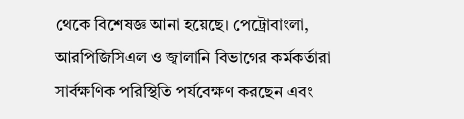থেকে বিশেষজ্ঞ আনা হয়েছে। পেট্রোবাংলা, আরপিজিসিএল ও জ্বালানি বিভাগের কর্মকর্তারা সার্বক্ষণিক পরিস্থিতি পর্যবেক্ষণ করছেন এবং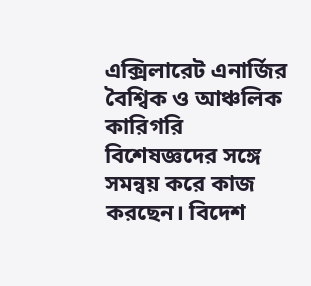এক্সিলারেট এনার্জির বৈশ্বিক ও আঞ্চলিক কারিগরি বিশেষজ্ঞদের সঙ্গে সমন্বয় করে কাজ করছেন। বিদেশ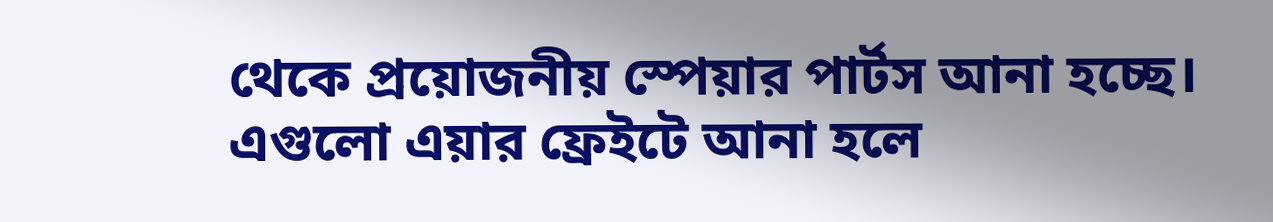থেকে প্রয়োজনীয় স্পেয়ার পার্টস আনা হচ্ছে। এগুলো এয়ার ফ্রেইটে আনা হলে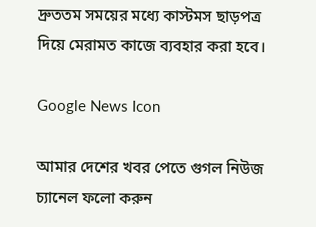দ্রুততম সময়ের মধ্যে কাস্টমস ছাড়পত্র দিয়ে মেরামত কাজে ব্যবহার করা হবে।

Google News Icon

আমার দেশের খবর পেতে গুগল নিউজ চ্যানেল ফলো করুন